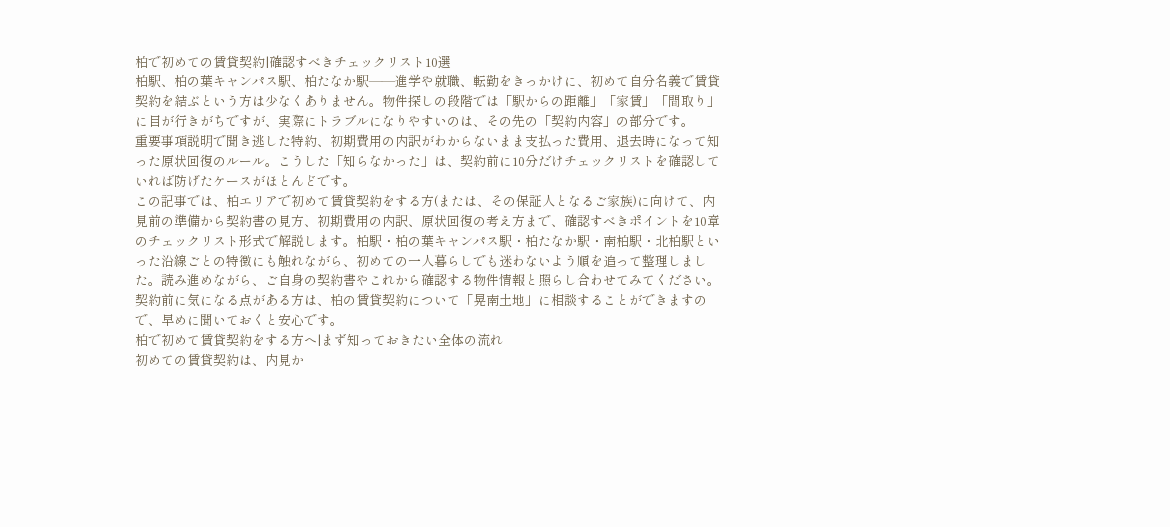柏で初めての賃貸契約|確認すべきチェックリスト10選
柏駅、柏の葉キャンパス駅、柏たなか駅――進学や就職、転勤をきっかけに、初めて自分名義で賃貸契約を結ぶという方は少なくありません。物件探しの段階では「駅からの距離」「家賃」「間取り」に目が行きがちですが、実際にトラブルになりやすいのは、その先の「契約内容」の部分です。
重要事項説明で聞き逃した特約、初期費用の内訳がわからないまま支払った費用、退去時になって知った原状回復のルール。こうした「知らなかった」は、契約前に10分だけチェックリストを確認していれば防げたケースがほとんどです。
この記事では、柏エリアで初めて賃貸契約をする方(または、その保証人となるご家族)に向けて、内見前の準備から契約書の見方、初期費用の内訳、原状回復の考え方まで、確認すべきポイントを10章のチェックリスト形式で解説します。柏駅・柏の葉キャンパス駅・柏たなか駅・南柏駅・北柏駅といった沿線ごとの特徴にも触れながら、初めての一人暮らしでも迷わないよう順を追って整理しました。読み進めながら、ご自身の契約書やこれから確認する物件情報と照らし合わせてみてください。契約前に気になる点がある方は、柏の賃貸契約について「晃南土地」に相談することができますので、早めに聞いておくと安心です。
柏で初めて賃貸契約をする方へ|まず知っておきたい全体の流れ
初めての賃貸契約は、内見か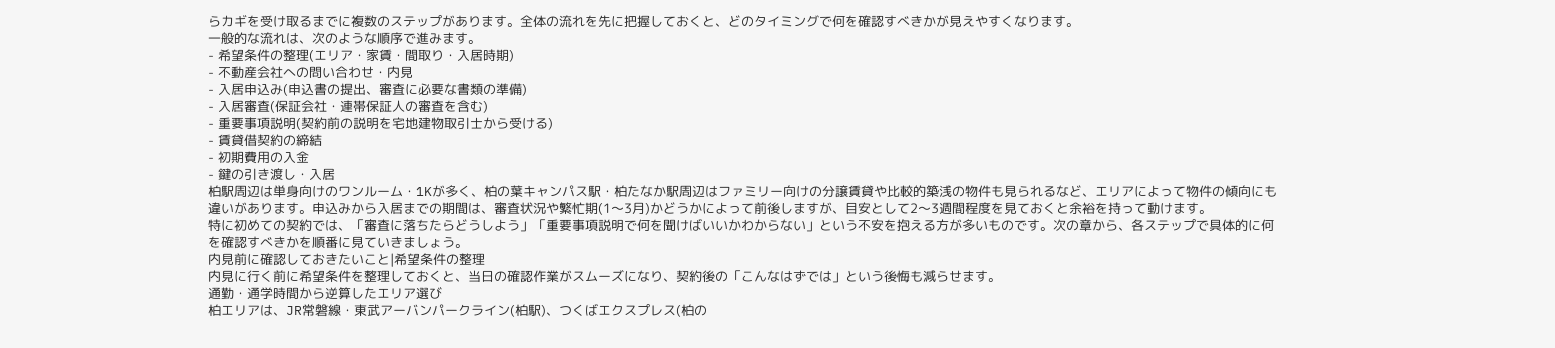らカギを受け取るまでに複数のステップがあります。全体の流れを先に把握しておくと、どのタイミングで何を確認すべきかが見えやすくなります。
一般的な流れは、次のような順序で進みます。
- 希望条件の整理(エリア・家賃・間取り・入居時期)
- 不動産会社への問い合わせ・内見
- 入居申込み(申込書の提出、審査に必要な書類の準備)
- 入居審査(保証会社・連帯保証人の審査を含む)
- 重要事項説明(契約前の説明を宅地建物取引士から受ける)
- 賃貸借契約の締結
- 初期費用の入金
- 鍵の引き渡し・入居
柏駅周辺は単身向けのワンルーム・1Kが多く、柏の葉キャンパス駅・柏たなか駅周辺はファミリー向けの分譲賃貸や比較的築浅の物件も見られるなど、エリアによって物件の傾向にも違いがあります。申込みから入居までの期間は、審査状況や繁忙期(1〜3月)かどうかによって前後しますが、目安として2〜3週間程度を見ておくと余裕を持って動けます。
特に初めての契約では、「審査に落ちたらどうしよう」「重要事項説明で何を聞けばいいかわからない」という不安を抱える方が多いものです。次の章から、各ステップで具体的に何を確認すべきかを順番に見ていきましょう。
内見前に確認しておきたいこと|希望条件の整理
内見に行く前に希望条件を整理しておくと、当日の確認作業がスムーズになり、契約後の「こんなはずでは」という後悔も減らせます。
通勤・通学時間から逆算したエリア選び
柏エリアは、JR常磐線・東武アーバンパークライン(柏駅)、つくばエクスプレス(柏の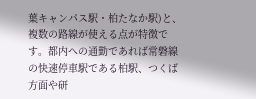葉キャンパス駅・柏たなか駅)と、複数の路線が使える点が特徴です。都内への通勤であれば常磐線の快速停車駅である柏駅、つくば方面や研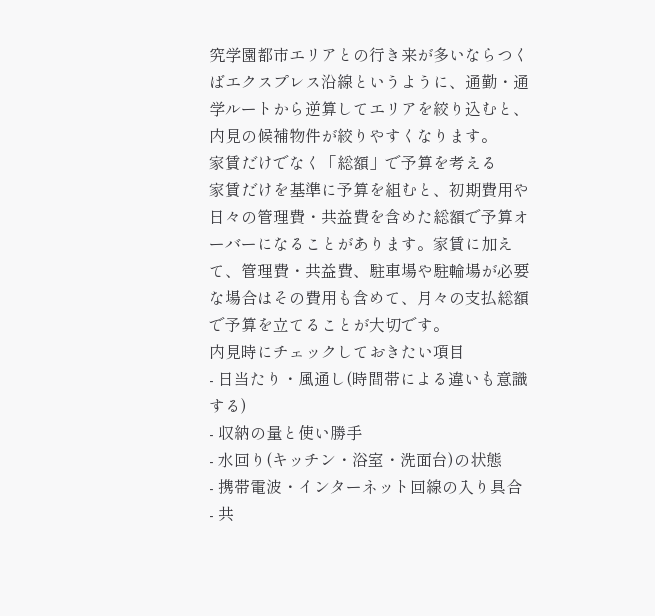究学園都市エリアとの行き来が多いならつくばエクスプレス沿線というように、通勤・通学ルートから逆算してエリアを絞り込むと、内見の候補物件が絞りやすくなります。
家賃だけでなく「総額」で予算を考える
家賃だけを基準に予算を組むと、初期費用や日々の管理費・共益費を含めた総額で予算オーバーになることがあります。家賃に加えて、管理費・共益費、駐車場や駐輪場が必要な場合はその費用も含めて、月々の支払総額で予算を立てることが大切です。
内見時にチェックしておきたい項目
- 日当たり・風通し(時間帯による違いも意識する)
- 収納の量と使い勝手
- 水回り(キッチン・浴室・洗面台)の状態
- 携帯電波・インターネット回線の入り具合
- 共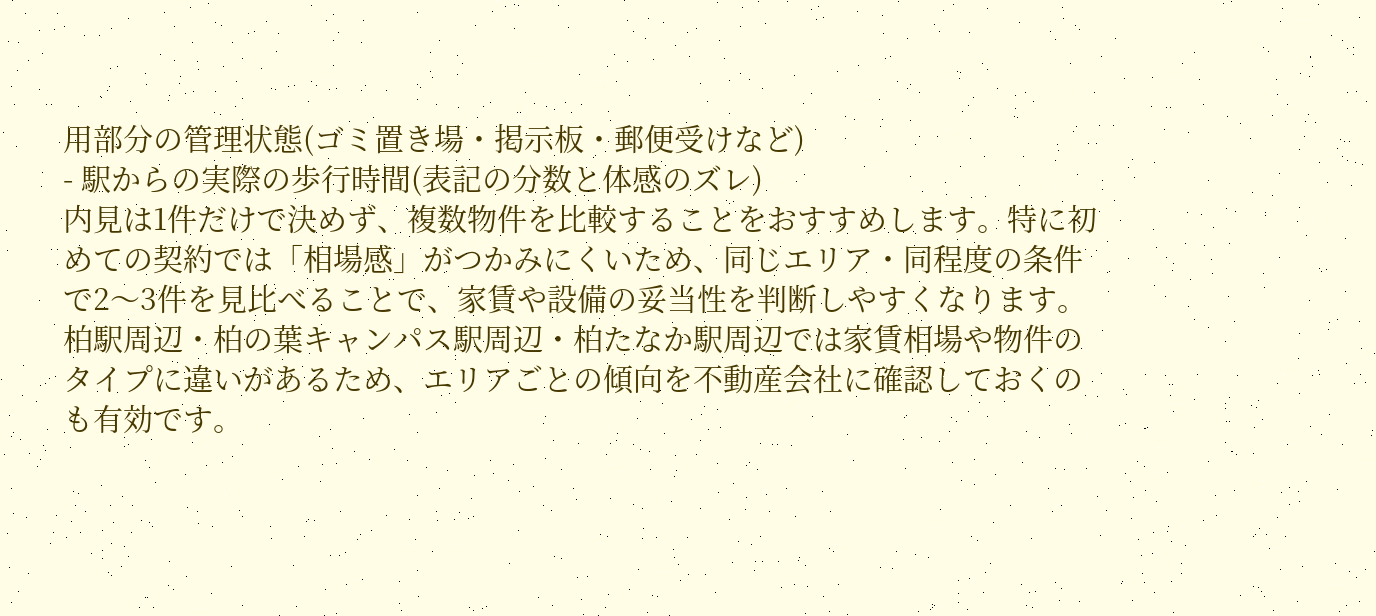用部分の管理状態(ゴミ置き場・掲示板・郵便受けなど)
- 駅からの実際の歩行時間(表記の分数と体感のズレ)
内見は1件だけで決めず、複数物件を比較することをおすすめします。特に初めての契約では「相場感」がつかみにくいため、同じエリア・同程度の条件で2〜3件を見比べることで、家賃や設備の妥当性を判断しやすくなります。柏駅周辺・柏の葉キャンパス駅周辺・柏たなか駅周辺では家賃相場や物件のタイプに違いがあるため、エリアごとの傾向を不動産会社に確認しておくのも有効です。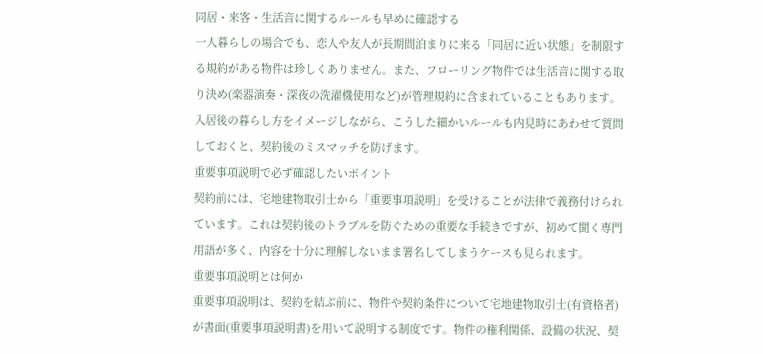同居・来客・生活音に関するルールも早めに確認する
一人暮らしの場合でも、恋人や友人が長期間泊まりに来る「同居に近い状態」を制限する規約がある物件は珍しくありません。また、フローリング物件では生活音に関する取り決め(楽器演奏・深夜の洗濯機使用など)が管理規約に含まれていることもあります。入居後の暮らし方をイメージしながら、こうした細かいルールも内見時にあわせて質問しておくと、契約後のミスマッチを防げます。
重要事項説明で必ず確認したいポイント
契約前には、宅地建物取引士から「重要事項説明」を受けることが法律で義務付けられています。これは契約後のトラブルを防ぐための重要な手続きですが、初めて聞く専門用語が多く、内容を十分に理解しないまま署名してしまうケースも見られます。
重要事項説明とは何か
重要事項説明は、契約を結ぶ前に、物件や契約条件について宅地建物取引士(有資格者)が書面(重要事項説明書)を用いて説明する制度です。物件の権利関係、設備の状況、契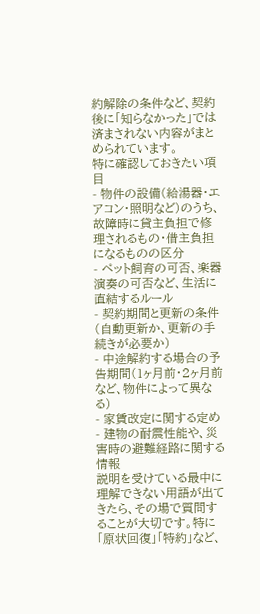約解除の条件など、契約後に「知らなかった」では済まされない内容がまとめられています。
特に確認しておきたい項目
- 物件の設備(給湯器・エアコン・照明など)のうち、故障時に貸主負担で修理されるもの・借主負担になるものの区分
- ペット飼育の可否、楽器演奏の可否など、生活に直結するルール
- 契約期間と更新の条件(自動更新か、更新の手続きが必要か)
- 中途解約する場合の予告期間(1ヶ月前・2ヶ月前など、物件によって異なる)
- 家賃改定に関する定め
- 建物の耐震性能や、災害時の避難経路に関する情報
説明を受けている最中に理解できない用語が出てきたら、その場で質問することが大切です。特に「原状回復」「特約」など、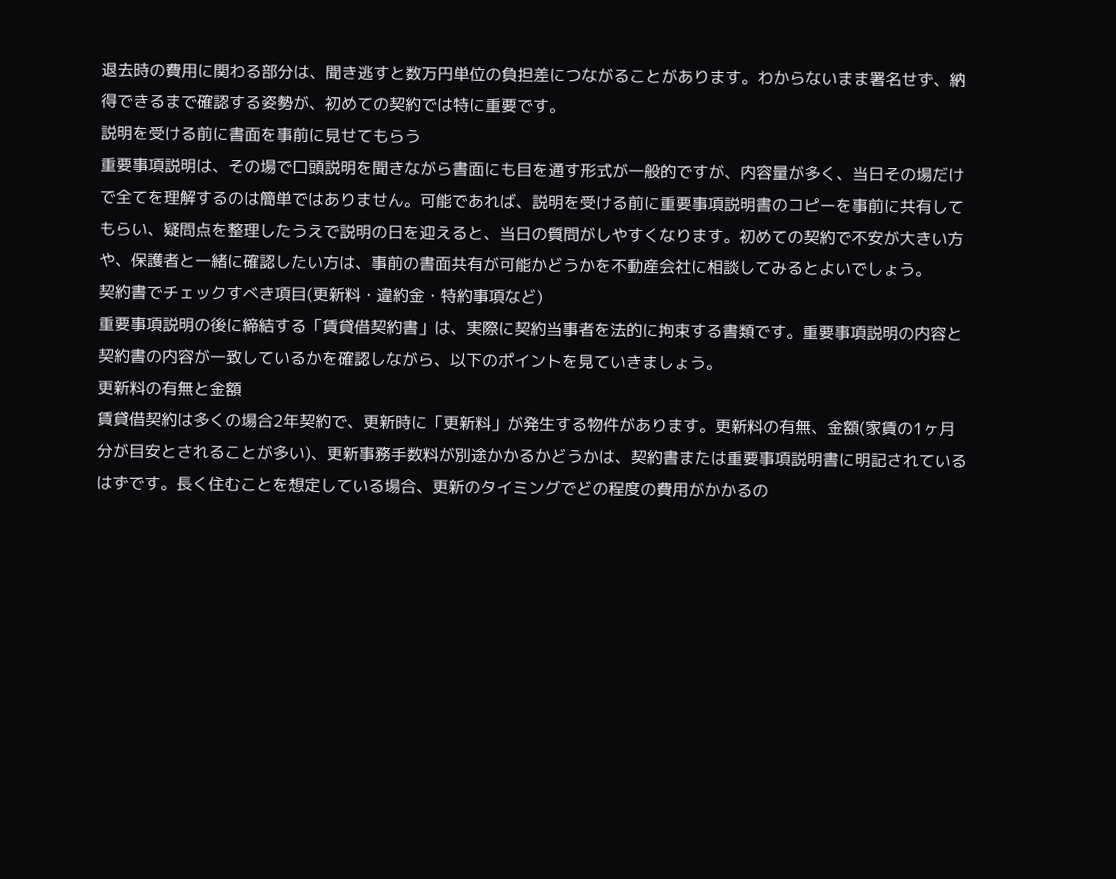退去時の費用に関わる部分は、聞き逃すと数万円単位の負担差につながることがあります。わからないまま署名せず、納得できるまで確認する姿勢が、初めての契約では特に重要です。
説明を受ける前に書面を事前に見せてもらう
重要事項説明は、その場で口頭説明を聞きながら書面にも目を通す形式が一般的ですが、内容量が多く、当日その場だけで全てを理解するのは簡単ではありません。可能であれば、説明を受ける前に重要事項説明書のコピーを事前に共有してもらい、疑問点を整理したうえで説明の日を迎えると、当日の質問がしやすくなります。初めての契約で不安が大きい方や、保護者と一緒に確認したい方は、事前の書面共有が可能かどうかを不動産会社に相談してみるとよいでしょう。
契約書でチェックすべき項目(更新料・違約金・特約事項など)
重要事項説明の後に締結する「賃貸借契約書」は、実際に契約当事者を法的に拘束する書類です。重要事項説明の内容と契約書の内容が一致しているかを確認しながら、以下のポイントを見ていきましょう。
更新料の有無と金額
賃貸借契約は多くの場合2年契約で、更新時に「更新料」が発生する物件があります。更新料の有無、金額(家賃の1ヶ月分が目安とされることが多い)、更新事務手数料が別途かかるかどうかは、契約書または重要事項説明書に明記されているはずです。長く住むことを想定している場合、更新のタイミングでどの程度の費用がかかるの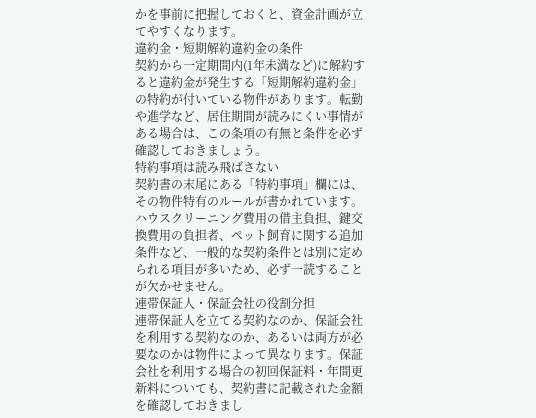かを事前に把握しておくと、資金計画が立てやすくなります。
違約金・短期解約違約金の条件
契約から一定期間内(1年未満など)に解約すると違約金が発生する「短期解約違約金」の特約が付いている物件があります。転勤や進学など、居住期間が読みにくい事情がある場合は、この条項の有無と条件を必ず確認しておきましょう。
特約事項は読み飛ばさない
契約書の末尾にある「特約事項」欄には、その物件特有のルールが書かれています。ハウスクリーニング費用の借主負担、鍵交換費用の負担者、ペット飼育に関する追加条件など、一般的な契約条件とは別に定められる項目が多いため、必ず一読することが欠かせません。
連帯保証人・保証会社の役割分担
連帯保証人を立てる契約なのか、保証会社を利用する契約なのか、あるいは両方が必要なのかは物件によって異なります。保証会社を利用する場合の初回保証料・年間更新料についても、契約書に記載された金額を確認しておきまし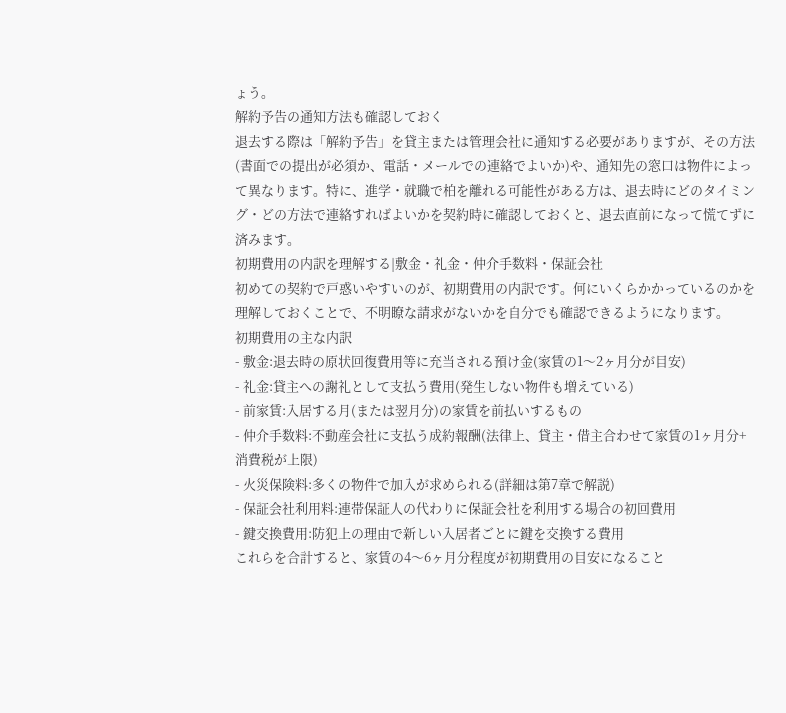ょう。
解約予告の通知方法も確認しておく
退去する際は「解約予告」を貸主または管理会社に通知する必要がありますが、その方法(書面での提出が必須か、電話・メールでの連絡でよいか)や、通知先の窓口は物件によって異なります。特に、進学・就職で柏を離れる可能性がある方は、退去時にどのタイミング・どの方法で連絡すればよいかを契約時に確認しておくと、退去直前になって慌てずに済みます。
初期費用の内訳を理解する|敷金・礼金・仲介手数料・保証会社
初めての契約で戸惑いやすいのが、初期費用の内訳です。何にいくらかかっているのかを理解しておくことで、不明瞭な請求がないかを自分でも確認できるようになります。
初期費用の主な内訳
- 敷金:退去時の原状回復費用等に充当される預け金(家賃の1〜2ヶ月分が目安)
- 礼金:貸主への謝礼として支払う費用(発生しない物件も増えている)
- 前家賃:入居する月(または翌月分)の家賃を前払いするもの
- 仲介手数料:不動産会社に支払う成約報酬(法律上、貸主・借主合わせて家賃の1ヶ月分+消費税が上限)
- 火災保険料:多くの物件で加入が求められる(詳細は第7章で解説)
- 保証会社利用料:連帯保証人の代わりに保証会社を利用する場合の初回費用
- 鍵交換費用:防犯上の理由で新しい入居者ごとに鍵を交換する費用
これらを合計すると、家賃の4〜6ヶ月分程度が初期費用の目安になること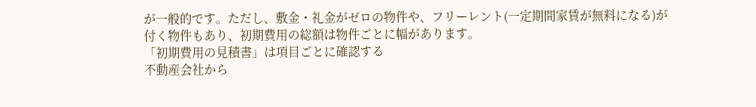が一般的です。ただし、敷金・礼金がゼロの物件や、フリーレント(一定期間家賃が無料になる)が付く物件もあり、初期費用の総額は物件ごとに幅があります。
「初期費用の見積書」は項目ごとに確認する
不動産会社から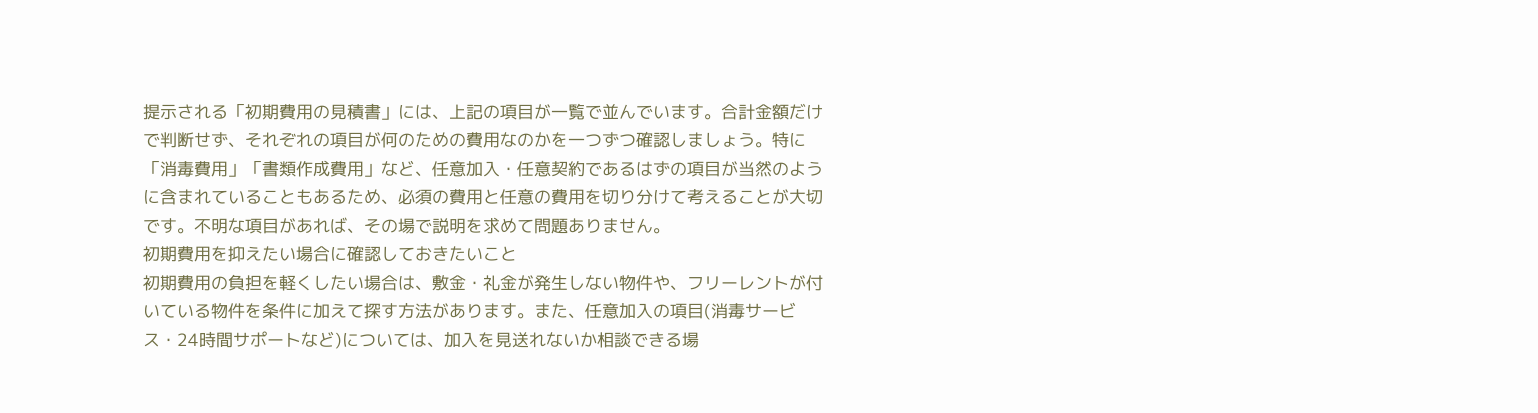提示される「初期費用の見積書」には、上記の項目が一覧で並んでいます。合計金額だけで判断せず、それぞれの項目が何のための費用なのかを一つずつ確認しましょう。特に「消毒費用」「書類作成費用」など、任意加入・任意契約であるはずの項目が当然のように含まれていることもあるため、必須の費用と任意の費用を切り分けて考えることが大切です。不明な項目があれば、その場で説明を求めて問題ありません。
初期費用を抑えたい場合に確認しておきたいこと
初期費用の負担を軽くしたい場合は、敷金・礼金が発生しない物件や、フリーレントが付いている物件を条件に加えて探す方法があります。また、任意加入の項目(消毒サービス・24時間サポートなど)については、加入を見送れないか相談できる場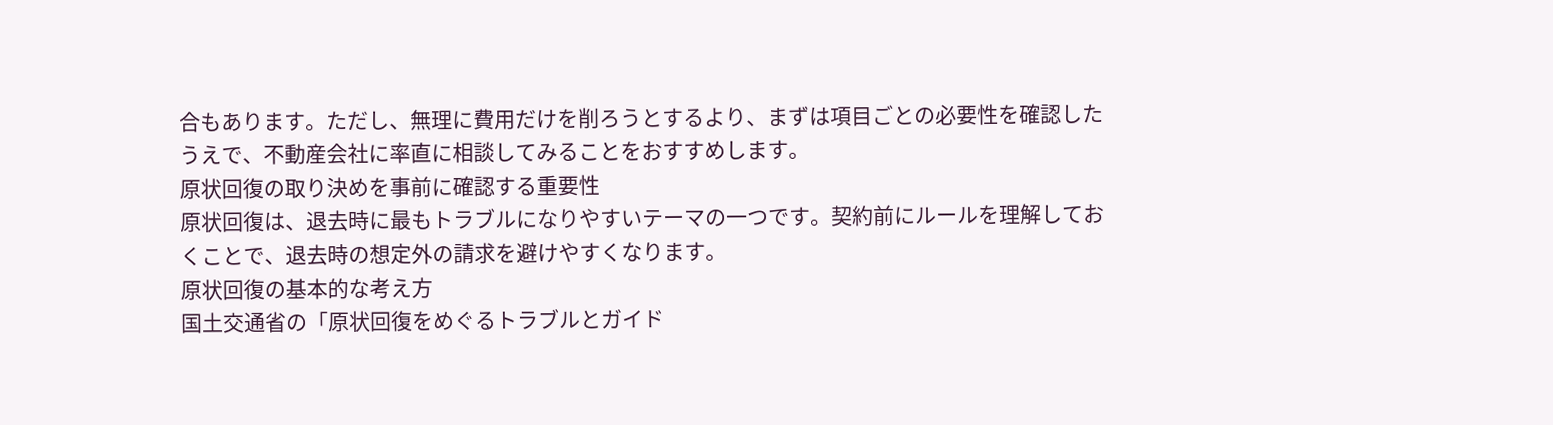合もあります。ただし、無理に費用だけを削ろうとするより、まずは項目ごとの必要性を確認したうえで、不動産会社に率直に相談してみることをおすすめします。
原状回復の取り決めを事前に確認する重要性
原状回復は、退去時に最もトラブルになりやすいテーマの一つです。契約前にルールを理解しておくことで、退去時の想定外の請求を避けやすくなります。
原状回復の基本的な考え方
国土交通省の「原状回復をめぐるトラブルとガイド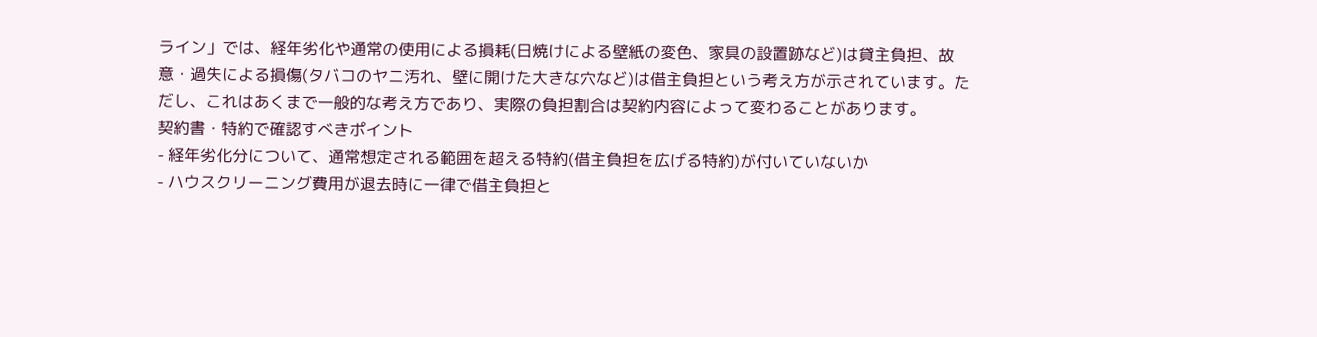ライン」では、経年劣化や通常の使用による損耗(日焼けによる壁紙の変色、家具の設置跡など)は貸主負担、故意・過失による損傷(タバコのヤニ汚れ、壁に開けた大きな穴など)は借主負担という考え方が示されています。ただし、これはあくまで一般的な考え方であり、実際の負担割合は契約内容によって変わることがあります。
契約書・特約で確認すべきポイント
- 経年劣化分について、通常想定される範囲を超える特約(借主負担を広げる特約)が付いていないか
- ハウスクリーニング費用が退去時に一律で借主負担と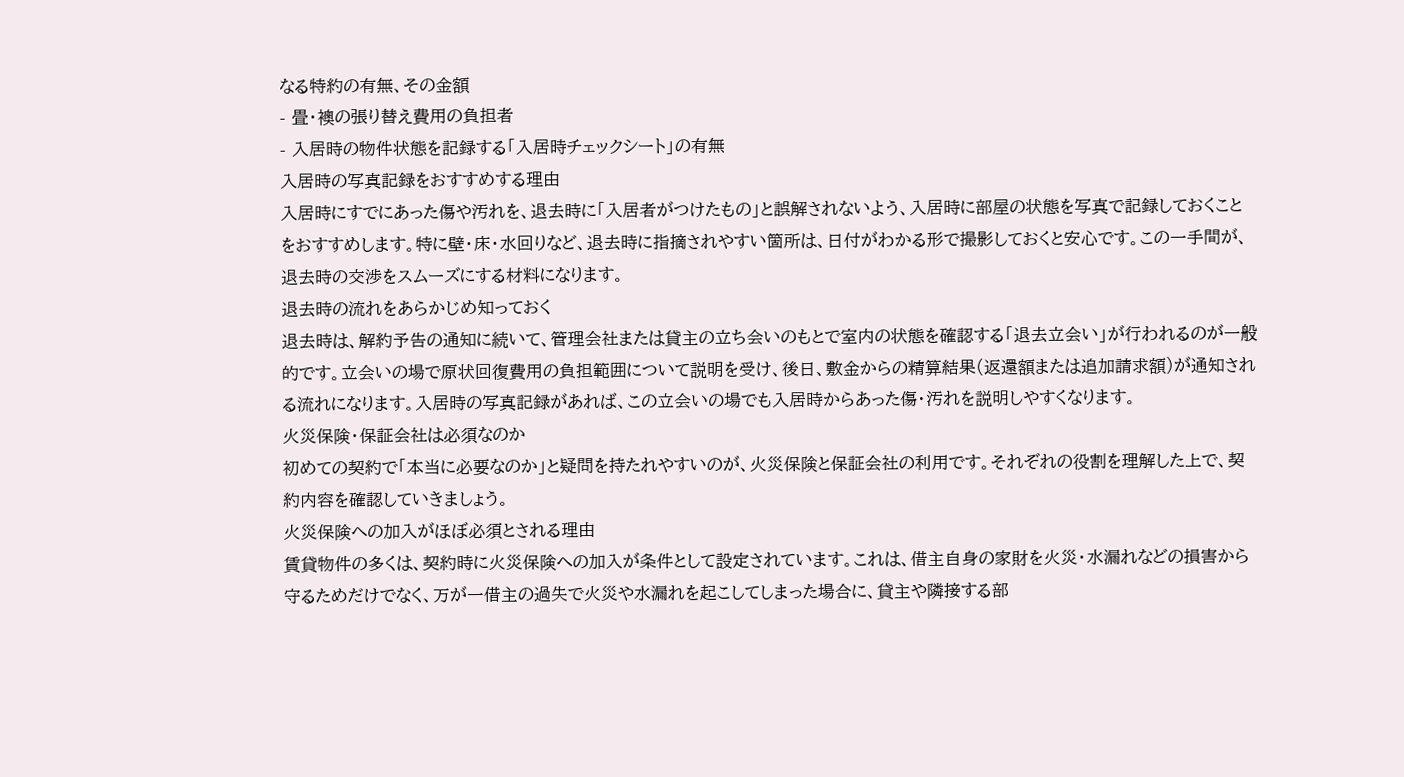なる特約の有無、その金額
- 畳・襖の張り替え費用の負担者
- 入居時の物件状態を記録する「入居時チェックシート」の有無
入居時の写真記録をおすすめする理由
入居時にすでにあった傷や汚れを、退去時に「入居者がつけたもの」と誤解されないよう、入居時に部屋の状態を写真で記録しておくことをおすすめします。特に壁・床・水回りなど、退去時に指摘されやすい箇所は、日付がわかる形で撮影しておくと安心です。この一手間が、退去時の交渉をスムーズにする材料になります。
退去時の流れをあらかじめ知っておく
退去時は、解約予告の通知に続いて、管理会社または貸主の立ち会いのもとで室内の状態を確認する「退去立会い」が行われるのが一般的です。立会いの場で原状回復費用の負担範囲について説明を受け、後日、敷金からの精算結果(返還額または追加請求額)が通知される流れになります。入居時の写真記録があれば、この立会いの場でも入居時からあった傷・汚れを説明しやすくなります。
火災保険・保証会社は必須なのか
初めての契約で「本当に必要なのか」と疑問を持たれやすいのが、火災保険と保証会社の利用です。それぞれの役割を理解した上で、契約内容を確認していきましょう。
火災保険への加入がほぼ必須とされる理由
賃貸物件の多くは、契約時に火災保険への加入が条件として設定されています。これは、借主自身の家財を火災・水漏れなどの損害から守るためだけでなく、万が一借主の過失で火災や水漏れを起こしてしまった場合に、貸主や隣接する部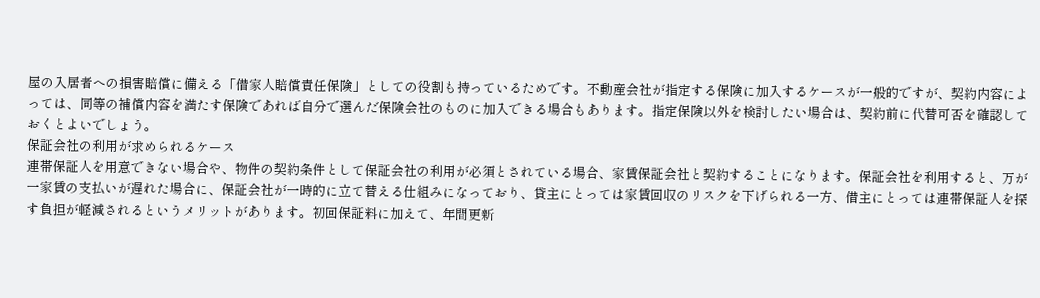屋の入居者への損害賠償に備える「借家人賠償責任保険」としての役割も持っているためです。不動産会社が指定する保険に加入するケースが一般的ですが、契約内容によっては、同等の補償内容を満たす保険であれば自分で選んだ保険会社のものに加入できる場合もあります。指定保険以外を検討したい場合は、契約前に代替可否を確認しておくとよいでしょう。
保証会社の利用が求められるケース
連帯保証人を用意できない場合や、物件の契約条件として保証会社の利用が必須とされている場合、家賃保証会社と契約することになります。保証会社を利用すると、万が一家賃の支払いが遅れた場合に、保証会社が一時的に立て替える仕組みになっており、貸主にとっては家賃回収のリスクを下げられる一方、借主にとっては連帯保証人を探す負担が軽減されるというメリットがあります。初回保証料に加えて、年間更新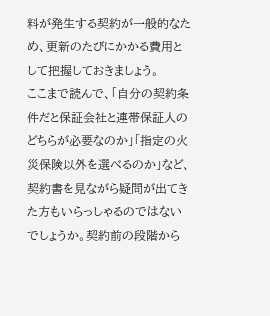料が発生する契約が一般的なため、更新のたびにかかる費用として把握しておきましょう。
ここまで読んで、「自分の契約条件だと保証会社と連帯保証人のどちらが必要なのか」「指定の火災保険以外を選べるのか」など、契約書を見ながら疑問が出てきた方もいらっしゃるのではないでしょうか。契約前の段階から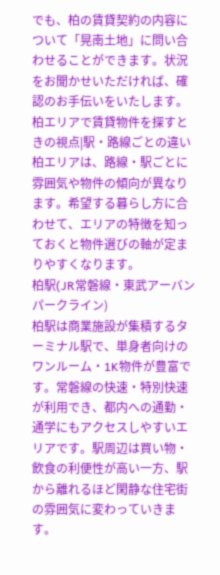でも、柏の賃貸契約の内容について「晃南土地」に問い合わせることができます。状況をお聞かせいただければ、確認のお手伝いをいたします。
柏エリアで賃貸物件を探すときの視点|駅・路線ごとの違い
柏エリアは、路線・駅ごとに雰囲気や物件の傾向が異なります。希望する暮らし方に合わせて、エリアの特徴を知っておくと物件選びの軸が定まりやすくなります。
柏駅(JR常磐線・東武アーバンパークライン)
柏駅は商業施設が集積するターミナル駅で、単身者向けのワンルーム・1K物件が豊富です。常磐線の快速・特別快速が利用でき、都内への通勤・通学にもアクセスしやすいエリアです。駅周辺は買い物・飲食の利便性が高い一方、駅から離れるほど閑静な住宅街の雰囲気に変わっていきます。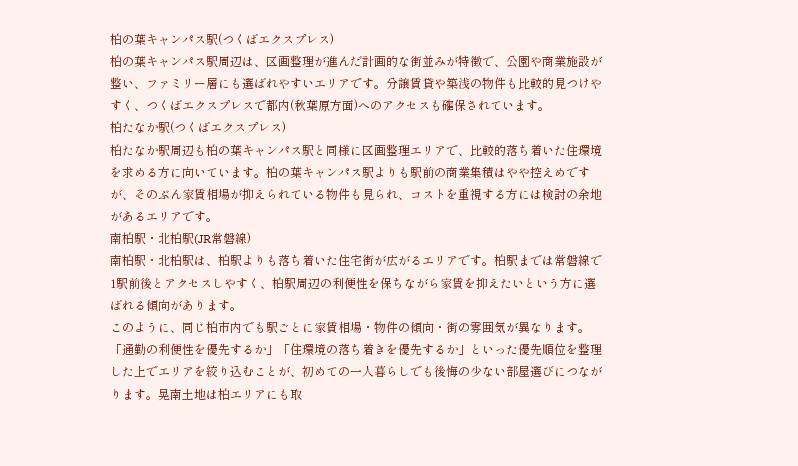柏の葉キャンパス駅(つくばエクスプレス)
柏の葉キャンパス駅周辺は、区画整理が進んだ計画的な街並みが特徴で、公園や商業施設が整い、ファミリー層にも選ばれやすいエリアです。分譲賃貸や築浅の物件も比較的見つけやすく、つくばエクスプレスで都内(秋葉原方面)へのアクセスも確保されています。
柏たなか駅(つくばエクスプレス)
柏たなか駅周辺も柏の葉キャンパス駅と同様に区画整理エリアで、比較的落ち着いた住環境を求める方に向いています。柏の葉キャンパス駅よりも駅前の商業集積はやや控えめですが、そのぶん家賃相場が抑えられている物件も見られ、コストを重視する方には検討の余地があるエリアです。
南柏駅・北柏駅(JR常磐線)
南柏駅・北柏駅は、柏駅よりも落ち着いた住宅街が広がるエリアです。柏駅までは常磐線で1駅前後とアクセスしやすく、柏駅周辺の利便性を保ちながら家賃を抑えたいという方に選ばれる傾向があります。
このように、同じ柏市内でも駅ごとに家賃相場・物件の傾向・街の雰囲気が異なります。「通勤の利便性を優先するか」「住環境の落ち着きを優先するか」といった優先順位を整理した上でエリアを絞り込むことが、初めての一人暮らしでも後悔の少ない部屋選びにつながります。晃南土地は柏エリアにも取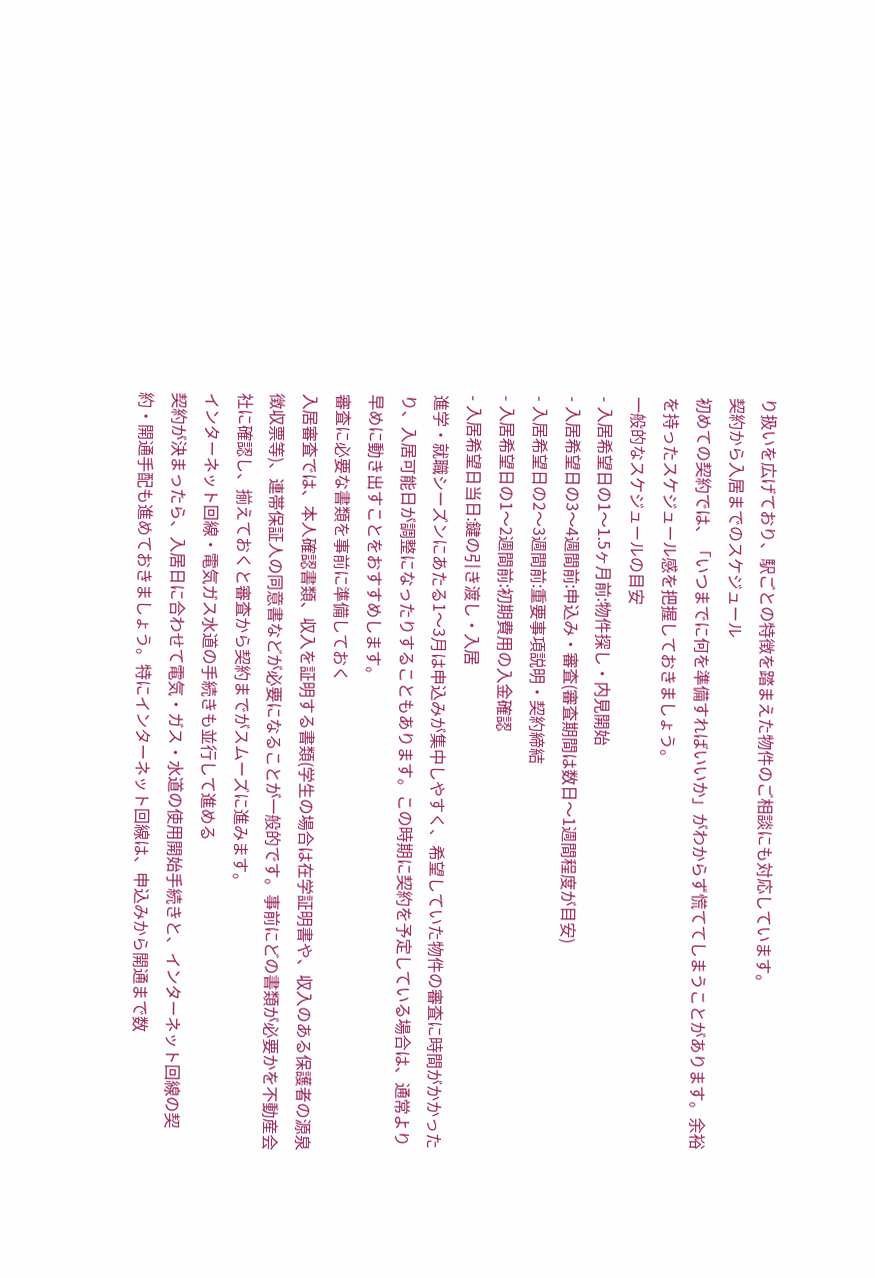り扱いを広げており、駅ごとの特徴を踏まえた物件のご相談にも対応しています。
契約から入居までのスケジュール
初めての契約では、「いつまでに何を準備すればいいか」がわからず慌ててしまうことがあります。余裕を持ったスケジュール感を把握しておきましょう。
一般的なスケジュールの目安
- 入居希望日の1〜1.5ヶ月前:物件探し・内見開始
- 入居希望日の3〜4週間前:申込み・審査(審査期間は数日〜1週間程度が目安)
- 入居希望日の2〜3週間前:重要事項説明・契約締結
- 入居希望日の1〜2週間前:初期費用の入金確認
- 入居希望日当日:鍵の引き渡し・入居
進学・就職シーズンにあたる1〜3月は申込みが集中しやすく、希望していた物件の審査に時間がかかったり、入居可能日が調整になったりすることもあります。この時期に契約を予定している場合は、通常より早めに動き出すことをおすすめします。
審査に必要な書類を事前に準備しておく
入居審査では、本人確認書類、収入を証明する書類(学生の場合は在学証明書や、収入のある保護者の源泉徴収票等)、連帯保証人の同意書などが必要になることが一般的です。事前にどの書類が必要かを不動産会社に確認し、揃えておくと審査から契約までがスムーズに進みます。
インターネット回線・電気ガス水道の手続きも並行して進める
契約が決まったら、入居日に合わせて電気・ガス・水道の使用開始手続きと、インターネット回線の契約・開通手配も進めておきましょう。特にインターネット回線は、申込みから開通まで数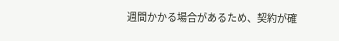週間かかる場合があるため、契約が確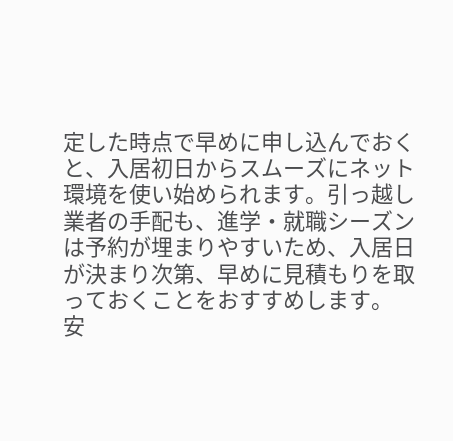定した時点で早めに申し込んでおくと、入居初日からスムーズにネット環境を使い始められます。引っ越し業者の手配も、進学・就職シーズンは予約が埋まりやすいため、入居日が決まり次第、早めに見積もりを取っておくことをおすすめします。
安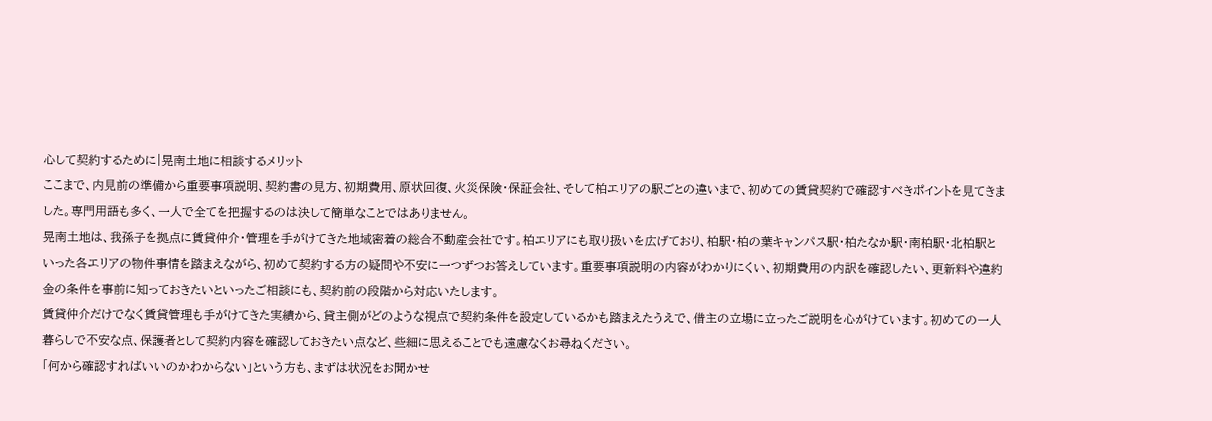心して契約するために|晃南土地に相談するメリット
ここまで、内見前の準備から重要事項説明、契約書の見方、初期費用、原状回復、火災保険・保証会社、そして柏エリアの駅ごとの違いまで、初めての賃貸契約で確認すべきポイントを見てきました。専門用語も多く、一人で全てを把握するのは決して簡単なことではありません。
晃南土地は、我孫子を拠点に賃貸仲介・管理を手がけてきた地域密着の総合不動産会社です。柏エリアにも取り扱いを広げており、柏駅・柏の葉キャンパス駅・柏たなか駅・南柏駅・北柏駅といった各エリアの物件事情を踏まえながら、初めて契約する方の疑問や不安に一つずつお答えしています。重要事項説明の内容がわかりにくい、初期費用の内訳を確認したい、更新料や違約金の条件を事前に知っておきたいといったご相談にも、契約前の段階から対応いたします。
賃貸仲介だけでなく賃貸管理も手がけてきた実績から、貸主側がどのような視点で契約条件を設定しているかも踏まえたうえで、借主の立場に立ったご説明を心がけています。初めての一人暮らしで不安な点、保護者として契約内容を確認しておきたい点など、些細に思えることでも遠慮なくお尋ねください。
「何から確認すればいいのかわからない」という方も、まずは状況をお聞かせ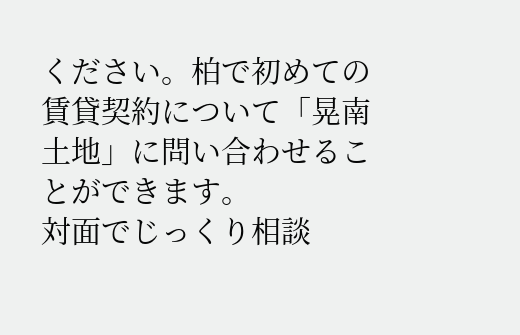ください。柏で初めての賃貸契約について「晃南土地」に問い合わせることができます。
対面でじっくり相談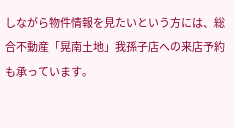しながら物件情報を見たいという方には、総合不動産「晃南土地」我孫子店への来店予約も承っています。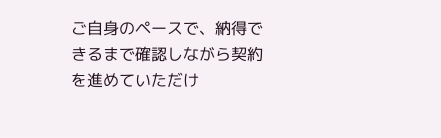ご自身のペースで、納得できるまで確認しながら契約を進めていただけ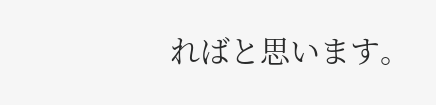ればと思います。